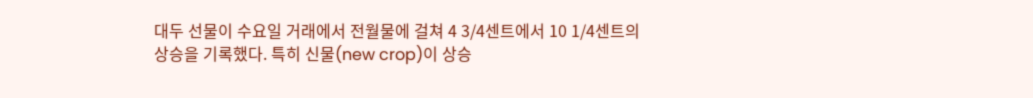대두 선물이 수요일 거래에서 전월물에 걸쳐 4 3/4센트에서 10 1/4센트의 상승을 기록했다. 특히 신물(new crop)이 상승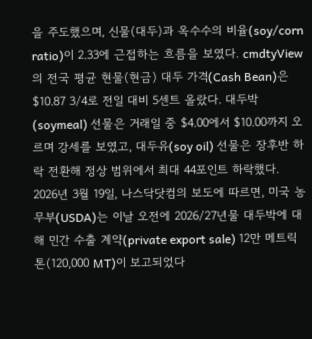을 주도했으며, 신물(대두)과 옥수수의 비율(soy/corn ratio)이 2.33에 근접하는 흐름을 보였다. cmdtyView의 전국 평균 현물(현금) 대두 가격(Cash Bean)은 $10.87 3/4로 전일 대비 5센트 올랐다. 대두박(soymeal) 선물은 거래일 중 $4.00에서 $10.00까지 오르며 강세를 보였고, 대두유(soy oil) 선물은 장후반 하락 전환해 정상 범위에서 최대 44포인트 하락했다.
2026년 3월 19일, 나스닥닷컴의 보도에 따르면, 미국 농무부(USDA)는 이날 오전에 2026/27년물 대두박에 대해 민간 수출 계약(private export sale) 12만 메트릭톤(120,000 MT)이 보고되었다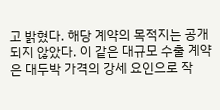고 밝혔다. 해당 계약의 목적지는 공개되지 않았다. 이 같은 대규모 수출 계약은 대두박 가격의 강세 요인으로 작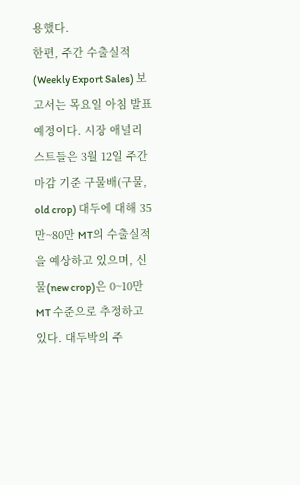용했다.
한편, 주간 수출실적(Weekly Export Sales) 보고서는 목요일 아침 발표 예정이다. 시장 애널리스트들은 3월 12일 주간 마감 기준 구물배(구물, old crop) 대두에 대해 35만~80만 MT의 수출실적을 예상하고 있으며, 신물(new crop)은 0~10만 MT 수준으로 추정하고 있다. 대두박의 주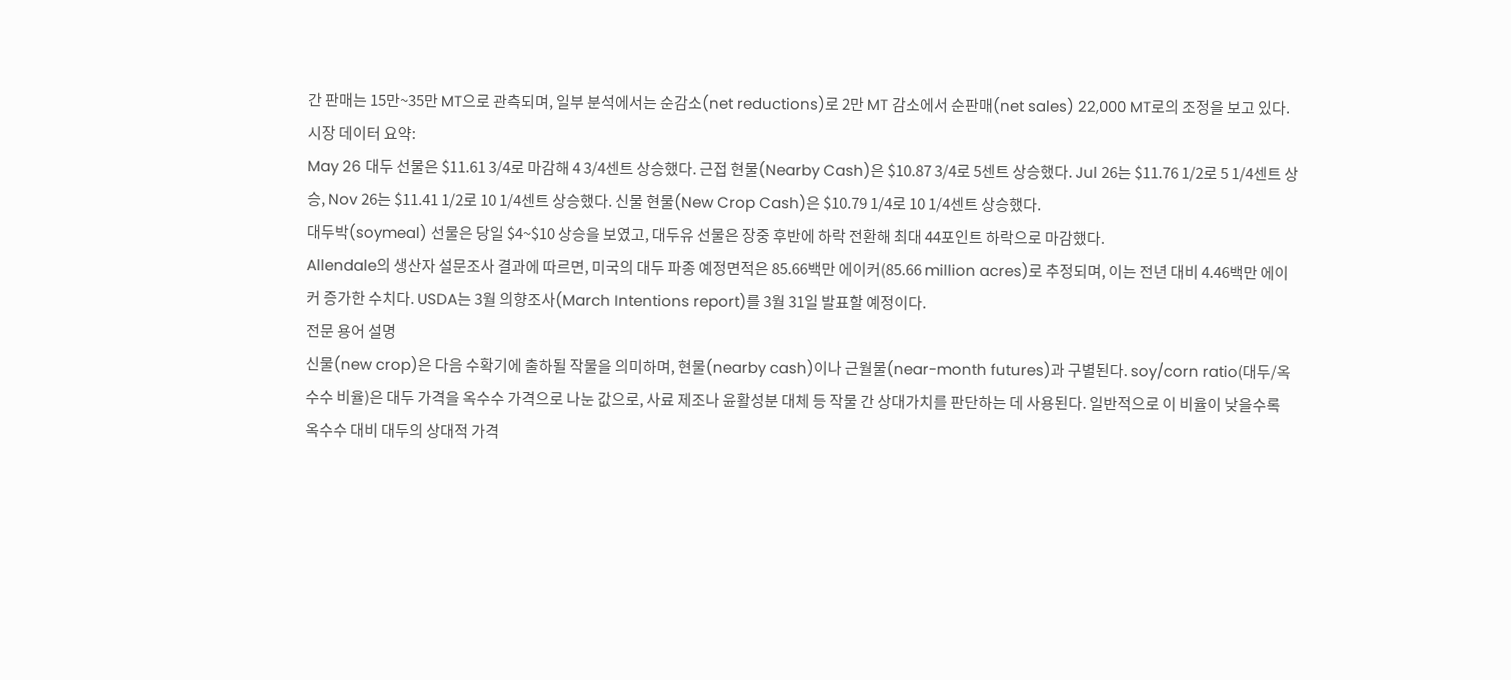간 판매는 15만~35만 MT으로 관측되며, 일부 분석에서는 순감소(net reductions)로 2만 MT 감소에서 순판매(net sales) 22,000 MT로의 조정을 보고 있다.
시장 데이터 요약:
May 26 대두 선물은 $11.61 3/4로 마감해 4 3/4센트 상승했다. 근접 현물(Nearby Cash)은 $10.87 3/4로 5센트 상승했다. Jul 26는 $11.76 1/2로 5 1/4센트 상승, Nov 26는 $11.41 1/2로 10 1/4센트 상승했다. 신물 현물(New Crop Cash)은 $10.79 1/4로 10 1/4센트 상승했다.
대두박(soymeal) 선물은 당일 $4~$10 상승을 보였고, 대두유 선물은 장중 후반에 하락 전환해 최대 44포인트 하락으로 마감했다.
Allendale의 생산자 설문조사 결과에 따르면, 미국의 대두 파종 예정면적은 85.66백만 에이커(85.66 million acres)로 추정되며, 이는 전년 대비 4.46백만 에이커 증가한 수치다. USDA는 3월 의향조사(March Intentions report)를 3월 31일 발표할 예정이다.
전문 용어 설명
신물(new crop)은 다음 수확기에 출하될 작물을 의미하며, 현물(nearby cash)이나 근월물(near-month futures)과 구별된다. soy/corn ratio(대두/옥수수 비율)은 대두 가격을 옥수수 가격으로 나눈 값으로, 사료 제조나 윤활성분 대체 등 작물 간 상대가치를 판단하는 데 사용된다. 일반적으로 이 비율이 낮을수록 옥수수 대비 대두의 상대적 가격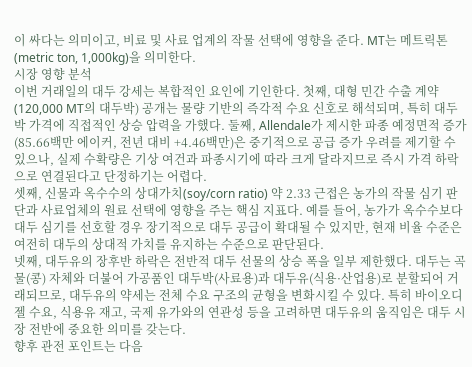이 싸다는 의미이고, 비료 및 사료 업계의 작물 선택에 영향을 준다. MT는 메트릭톤(metric ton, 1,000kg)을 의미한다.
시장 영향 분석
이번 거래일의 대두 강세는 복합적인 요인에 기인한다. 첫째, 대형 민간 수출 계약(120,000 MT의 대두박) 공개는 물량 기반의 즉각적 수요 신호로 해석되며, 특히 대두박 가격에 직접적인 상승 압력을 가했다. 둘째, Allendale가 제시한 파종 예정면적 증가(85.66백만 에이커, 전년 대비 +4.46백만)은 중기적으로 공급 증가 우려를 제기할 수 있으나, 실제 수확량은 기상 여건과 파종시기에 따라 크게 달라지므로 즉시 가격 하락으로 연결된다고 단정하기는 어렵다.
셋째, 신물과 옥수수의 상대가치(soy/corn ratio) 약 2.33 근접은 농가의 작물 심기 판단과 사료업체의 원료 선택에 영향을 주는 핵심 지표다. 예를 들어, 농가가 옥수수보다 대두 심기를 선호할 경우 장기적으로 대두 공급이 확대될 수 있지만, 현재 비율 수준은 여전히 대두의 상대적 가치를 유지하는 수준으로 판단된다.
넷째, 대두유의 장후반 하락은 전반적 대두 선물의 상승 폭을 일부 제한했다. 대두는 곡물(콩) 자체와 더불어 가공품인 대두박(사료용)과 대두유(식용·산업용)로 분할되어 거래되므로, 대두유의 약세는 전체 수요 구조의 균형을 변화시킬 수 있다. 특히 바이오디젤 수요, 식용유 재고, 국제 유가와의 연관성 등을 고려하면 대두유의 움직임은 대두 시장 전반에 중요한 의미를 갖는다.
향후 관전 포인트는 다음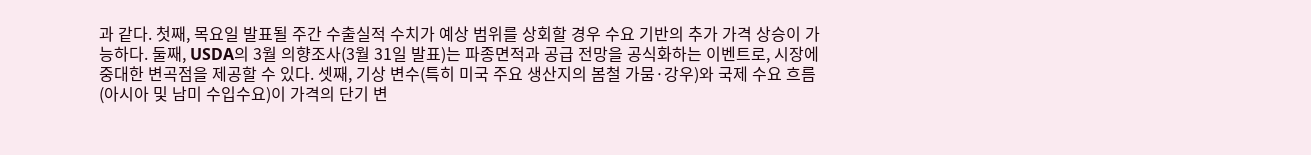과 같다. 첫째, 목요일 발표될 주간 수출실적 수치가 예상 범위를 상회할 경우 수요 기반의 추가 가격 상승이 가능하다. 둘째, USDA의 3월 의향조사(3월 31일 발표)는 파종면적과 공급 전망을 공식화하는 이벤트로, 시장에 중대한 변곡점을 제공할 수 있다. 셋째, 기상 변수(특히 미국 주요 생산지의 봄철 가뭄·강우)와 국제 수요 흐름(아시아 및 남미 수입수요)이 가격의 단기 변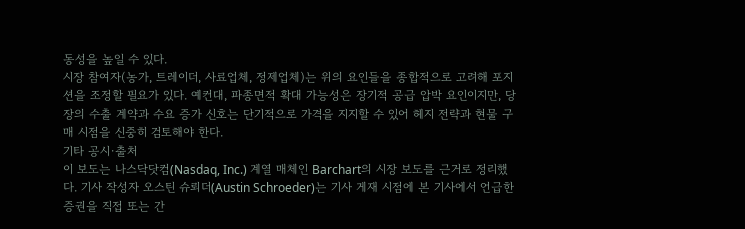동성을 높일 수 있다.
시장 참여자(농가, 트레이더, 사료업체, 정제업체)는 위의 요인들을 종합적으로 고려해 포지션을 조정할 필요가 있다. 예컨대, 파종면적 확대 가능성은 장기적 공급 압박 요인이지만, 당장의 수출 계약과 수요 증가 신호는 단기적으로 가격을 지지할 수 있어 헤지 전략과 현물 구매 시점을 신중히 검토해야 한다.
기타 공시·출처
이 보도는 나스닥닷컴(Nasdaq, Inc.) 계열 매체인 Barchart의 시장 보도를 근거로 정리했다. 기사 작성자 오스틴 슈뢰더(Austin Schroeder)는 기사 게재 시점에 본 기사에서 언급한 증권을 직접 또는 간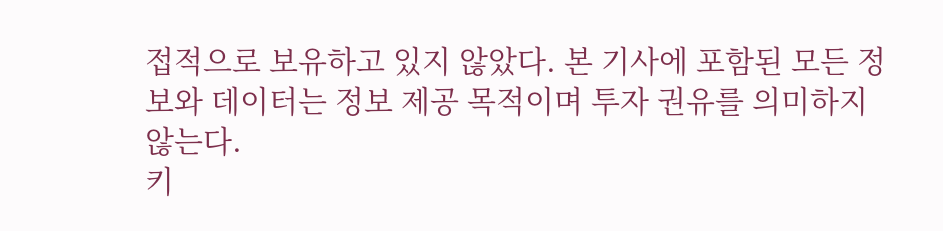접적으로 보유하고 있지 않았다. 본 기사에 포함된 모든 정보와 데이터는 정보 제공 목적이며 투자 권유를 의미하지 않는다.
키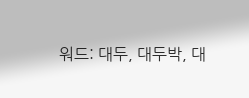워드: 대두, 대두박, 대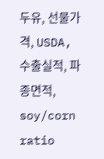두유, 선물가격, USDA, 수출실적, 파종면적, soy/corn ratio